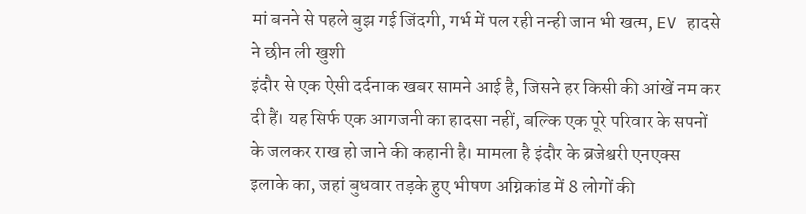मां बनने से पहले बुझ गई जिंदगी, गर्भ में पल रही नन्ही जान भी खत्म, EV हादसे ने छीन ली खुशी
इंदौर से एक ऐसी दर्दनाक खबर सामने आई है, जिसने हर किसी की आंखें नम कर दी हैं। यह सिर्फ एक आगजनी का हादसा नहीं, बल्कि एक पूरे परिवार के सपनों के जलकर राख हो जाने की कहानी है। मामला है इंदौर के ब्रजेश्वरी एनएक्स इलाके का, जहां बुधवार तड़के हुए भीषण अग्निकांड में 8 लोगों की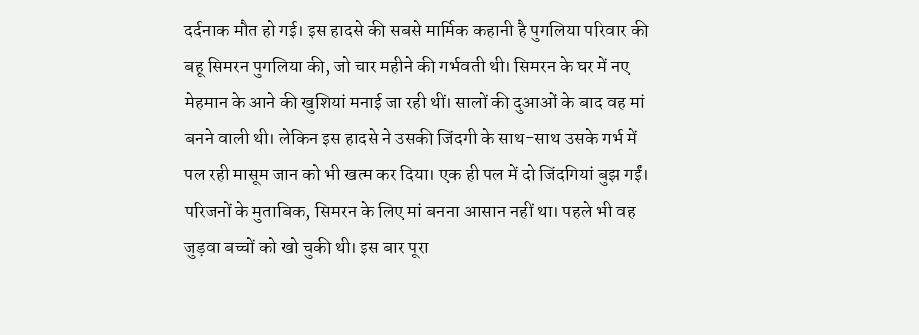दर्दनाक मौत हो गई। इस हादसे की सबसे मार्मिक कहानी है पुगलिया परिवार की बहू सिमरन पुगलिया की, जो चार महीने की गर्भवती थी। सिमरन के घर में नए मेहमान के आने की खुशियां मनाई जा रही थीं। सालों की दुआओं के बाद वह मां बनने वाली थी। लेकिन इस हादसे ने उसकी जिंदगी के साथ-साथ उसके गर्भ में पल रही मासूम जान को भी खत्म कर दिया। एक ही पल में दो जिंदगियां बुझ गईं।
परिजनों के मुताबिक, सिमरन के लिए मां बनना आसान नहीं था। पहले भी वह जुड़वा बच्चों को खो चुकी थी। इस बार पूरा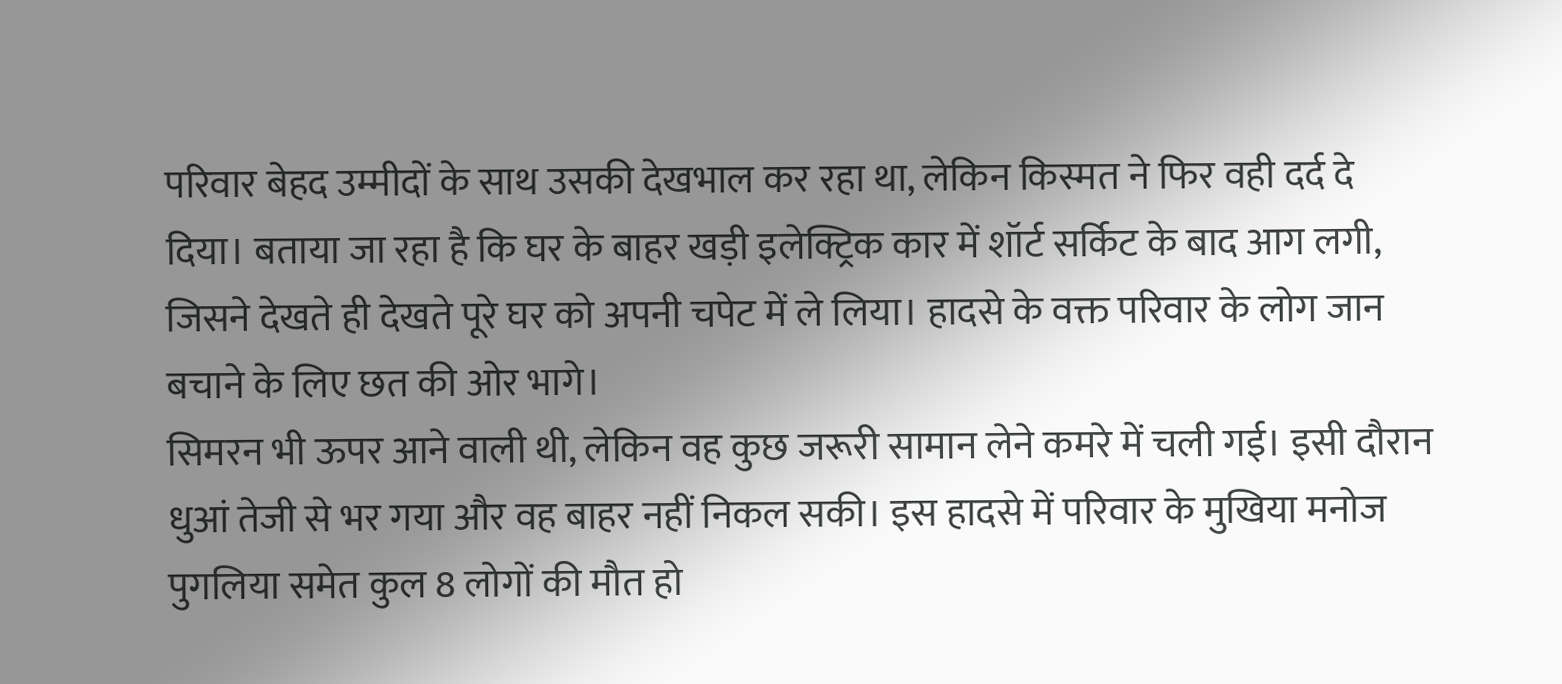परिवार बेहद उम्मीदों के साथ उसकी देखभाल कर रहा था, लेकिन किस्मत ने फिर वही दर्द दे दिया। बताया जा रहा है कि घर के बाहर खड़ी इलेक्ट्रिक कार में शॉर्ट सर्किट के बाद आग लगी, जिसने देखते ही देखते पूरे घर को अपनी चपेट में ले लिया। हादसे के वक्त परिवार के लोग जान बचाने के लिए छत की ओर भागे।
सिमरन भी ऊपर आने वाली थी, लेकिन वह कुछ जरूरी सामान लेने कमरे में चली गई। इसी दौरान धुआं तेजी से भर गया और वह बाहर नहीं निकल सकी। इस हादसे में परिवार के मुखिया मनोज पुगलिया समेत कुल 8 लोगों की मौत हो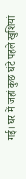गई। घर में जहां कुछ घंटे पहले खुशियां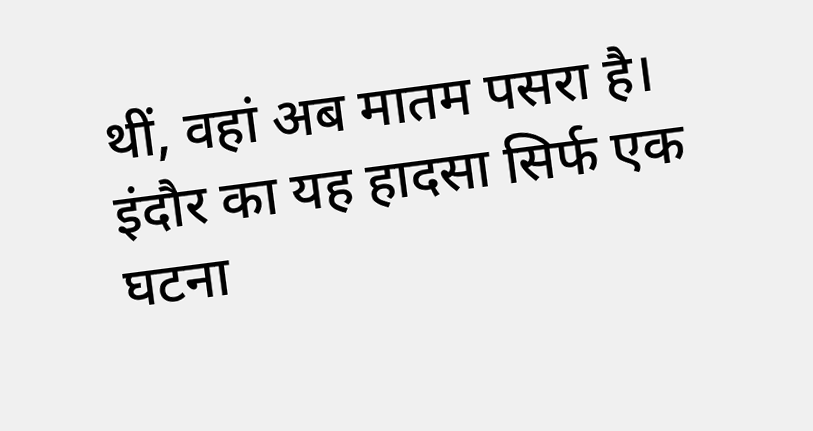थीं, वहां अब मातम पसरा है। इंदौर का यह हादसा सिर्फ एक घटना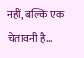नहीं, बल्कि एक चेतावनी है…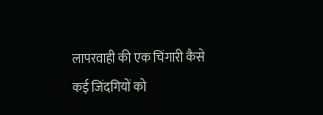लापरवाही की एक चिंगारी कैसे कई जिंदगियों को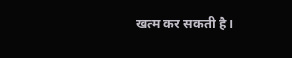खत्म कर सकती है।